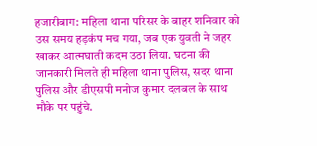हजारीबाग: महिला थाना परिसर के बाहर शनिवार को उस समय हड़कंप मच गया, जब एक युवती ने जहर खाकर आत्मघाती कदम उठा लिया. घटना की जानकारी मिलते ही महिला थाना पुलिस, सदर थाना पुलिस और डीएसपी मनोज कुमार दलबल के साथ मौके पर पहुंचे.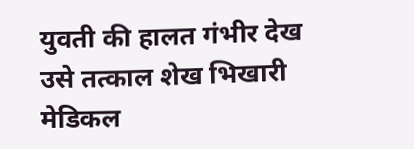युवती की हालत गंभीर देख उसे तत्काल शेख भिखारी मेडिकल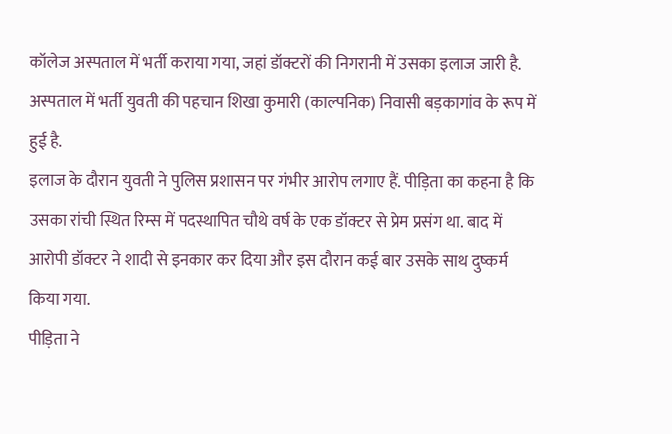कॉलेज अस्पताल में भर्ती कराया गया, जहां डॉक्टरों की निगरानी में उसका इलाज जारी है. अस्पताल में भर्ती युवती की पहचान शिखा कुमारी (काल्पनिक) निवासी बड़कागांव के रूप में हुई है.
इलाज के दौरान युवती ने पुलिस प्रशासन पर गंभीर आरोप लगाए हैं. पीड़िता का कहना है कि उसका रांची स्थित रिम्स में पदस्थापित चौथे वर्ष के एक डॉक्टर से प्रेम प्रसंग था. बाद में आरोपी डॉक्टर ने शादी से इनकार कर दिया और इस दौरान कई बार उसके साथ दुष्कर्म किया गया.
पीड़िता ने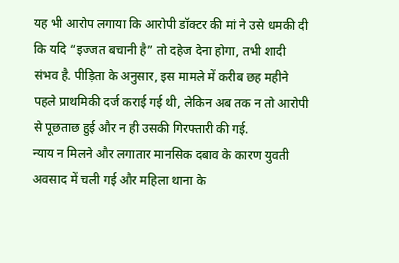यह भी आरोप लगाया कि आरोपी डॉक्टर की मां ने उसे धमकी दी कि यदि “इज्जत बचानी है” तो दहेज देना होगा, तभी शादी संभव है. पीड़िता के अनुसार, इस मामले में करीब छह महीने पहले प्राथमिकी दर्ज कराई गई थी, लेकिन अब तक न तो आरोपी से पूछताछ हुई और न ही उसकी गिरफ्तारी की गई.
न्याय न मिलने और लगातार मानसिक दबाव के कारण युवती अवसाद में चली गई और महिला थाना के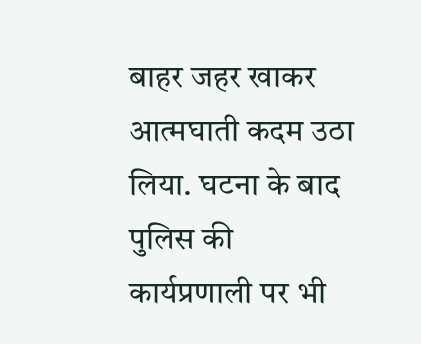बाहर जहर खाकर आत्मघाती कदम उठा लिया. घटना के बाद पुलिस की कार्यप्रणाली पर भी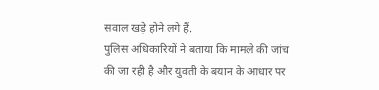सवाल खड़े होने लगे हैं.
पुलिस अधिकारियों ने बताया कि मामले की जांच की जा रही है और युवती के बयान के आधार पर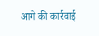आगे की कार्रवाई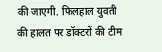की जाएगी. फिलहाल युवती की हालत पर डॉक्टरों की टीम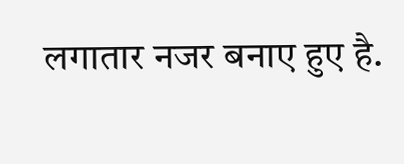लगातार नजर बनाए हुए है.